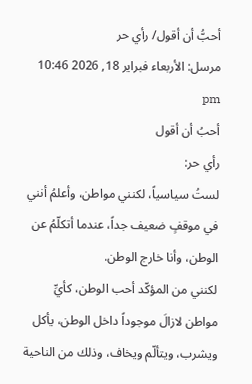أحبُّ أن أقول/ رأي حر
مرسل: الأربعاء فبراير 18, 2026 10:46 pm
أحبُ أن أقول
رأي حر:
لستُ سياسياً، لكنني مواطن، وأعلمُ أنني في موقفٍ ضعيف جداً، عندما أتكلّمُ عن الوطن، وأنا خارج الوطن.
لكنني من المؤكّد أحب الوطن، كأيِّ مواطن لازالَ موجوداً داخل الوطن، يأكل ويشرب، ويتألّم ويخاف، وذلك من الناحية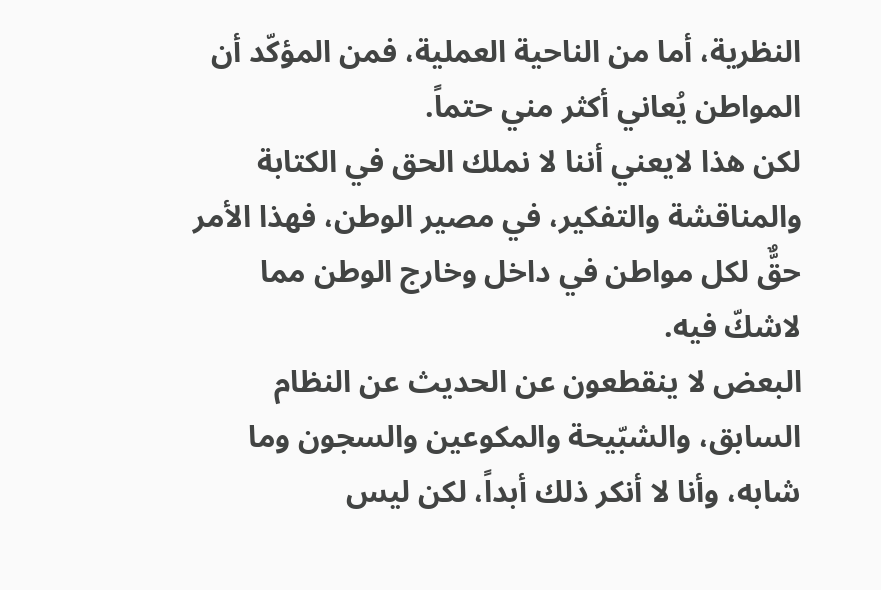النظرية، أما من الناحية العملية، فمن المؤكّد أن المواطن يُعاني أكثر مني حتماً.
لكن هذا لايعني أننا لا نملك الحق في الكتابة والمناقشة والتفكير، في مصير الوطن، فهذا الأمر حقٌّ لكل مواطن في داخل وخارج الوطن مما لاشكّ فيه.
البعض لا ينقطعون عن الحديث عن النظام السابق، والشبّيحة والمكوعين والسجون وما شابه، وأنا لا أنكر ذلك أبداً، لكن ليس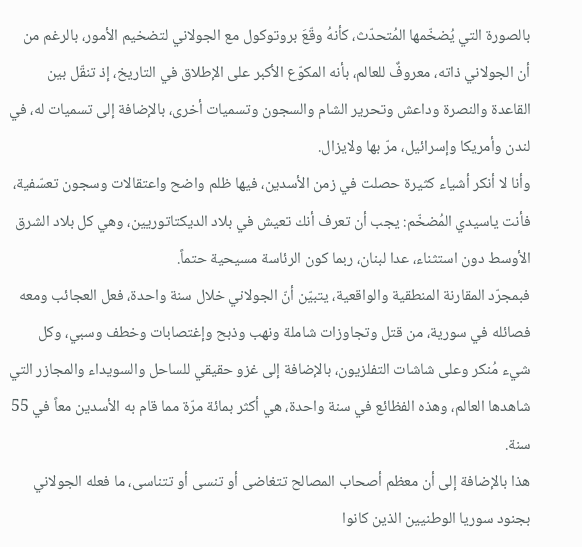بالصورة التي يُضخّمها المُتحدّث، كأنهُ وقّعَ بروتوكول مع الجولاني لتضخيم الأمور، بالرغم من أن الجولاني ذاته، معروفٌ للعالم، بأنه المكوّع الأكبر على الإطلاق في التاريخ، إذ تنقّل بين القاعدة والنصرة وداعش وتحرير الشام والسجون وتسميات أخرى، بالإضافة إلى تسميات له، في لندن وأمريكا وإسرائيل، مرّ بها ولايزال.
وأنا لا أنكر أشياء كثيرة حصلت في زمن الأسدين، فيها ظلم واضح واعتقالات وسجون تعسّفية، فأنت ياسيدي المُضخّم: يجب أن تعرف أنك تعيش في بلاد الديكتاتوريين، وهي كل بلاد الشرق الأوسط دون استثناء، عدا لبنان، ربما كون الرئاسة مسيحية حتماً.
فبمجرّد المقارنة المنطقية والواقعية، يتبيّن أنّ الجولاني خلال سنة واحدة، فعل العجائب ومعه فصائله في سورية، من قتل وتجاوزات شاملة ونهب وذبح وإغتصابات وخطف وسبي، وكل شيء مُنكر وعلى شاشات التفلزيون، بالإضافة إلى غزو حقيقي للساحل والسويداء والمجازر التي شاهدها العالم، وهذه الفظائع في سنة واحدة، هي أكثر بمائة مرّة مما قام به الأسدين معاً في 55 سنة.
هذا بالإضافة إلى أن معظم أصحاب المصالح تتغاضى أو تنسى أو تتناسى، ما فعله الجولاني بجنود سوريا الوطنيين الذين كانوا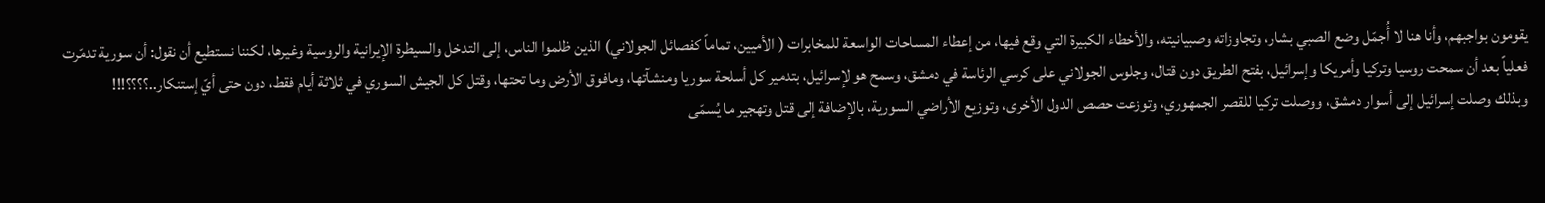يقومون بواجبهم، وأنا هنا لا أُجمّل وضع الصبي بشار، وتجاوزاته وصبيانيته، والأخطاء الكبيرة التي وقع فيها، من إعطاء المساحات الواسعة للمخابرات ( الأميين، تماماً كفصائل الجولاني) الذين ظلموا الناس، إلى التدخل والسيطرة الإيرانية والروسية وغيرها، لكننا نستطيع أن نقول: أن سورية تدمّرت فعلياً بعد أن سمحت روسيا وتركيا وأمريكا وإسرائيل، بفتح الطريق دون قتال، وجلوس الجولاني على كرسي الرئاسة في دمشق، وسمح هو لإسرائيل، بتدمير كل أسلحة سوريا ومنشآتها، ومافوق الأرض وما تحتها، وقتل كل الجيش السوري في ثلاثة أيام فقط، دون حتى أيّ إستنكار..؟؟؟؟!!!
وبذلك وصلت إسرائيل إلى أسوار دمشق، ووصلت تركيا للقصر الجمهوري، وتوزعت حصص الدول الأخرى، وتوزيع الأراضي السورية، بالإضافة إلى قتل وتهجير ما يُسمّى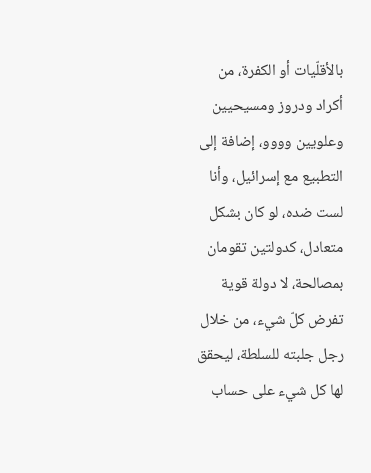بالأقلّيات أو الكفرة، من أكراد ودروز ومسيحيين وعلويين وووو، إضافة إلى التطبيع مع إسرائيل، وأنا لست ضده، لو كان بشكل متعادل، كدولتين تقومان بمصالحة، لا دولة قوية تفرض كلّ شيء، من خلال رجل جلبته للسلطة، ليحقق لها كل شيء على حساب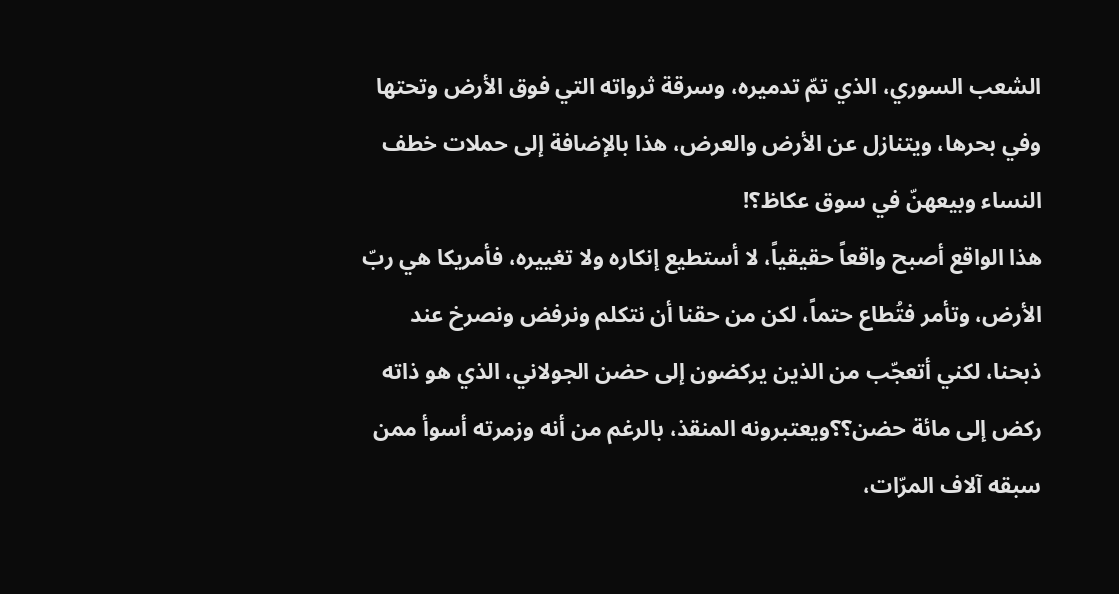الشعب السوري، الذي تمّ تدميره، وسرقة ثرواته التي فوق الأرض وتحتها وفي بحرها، ويتنازل عن الأرض والعرض، هذا بالإضافة إلى حملات خطف النساء وبيعهنّ في سوق عكاظ؟!
هذا الواقع أصبح واقعاً حقيقياً، لا أستطيع إنكاره ولا تغييره، فأمريكا هي ربّ الأرض، وتأمر فتُطاع حتماً، لكن من حقنا أن نتكلم ونرفض ونصرخ عند ذبحنا، لكني أتعجّب من الذين يركضون إلى حضن الجولاني، الذي هو ذاته ركض إلى مائة حضن؟؟ويعتبرونه المنقذ، بالرغم من أنه وزمرته أسوأ ممن سبقه آلاف المرّات،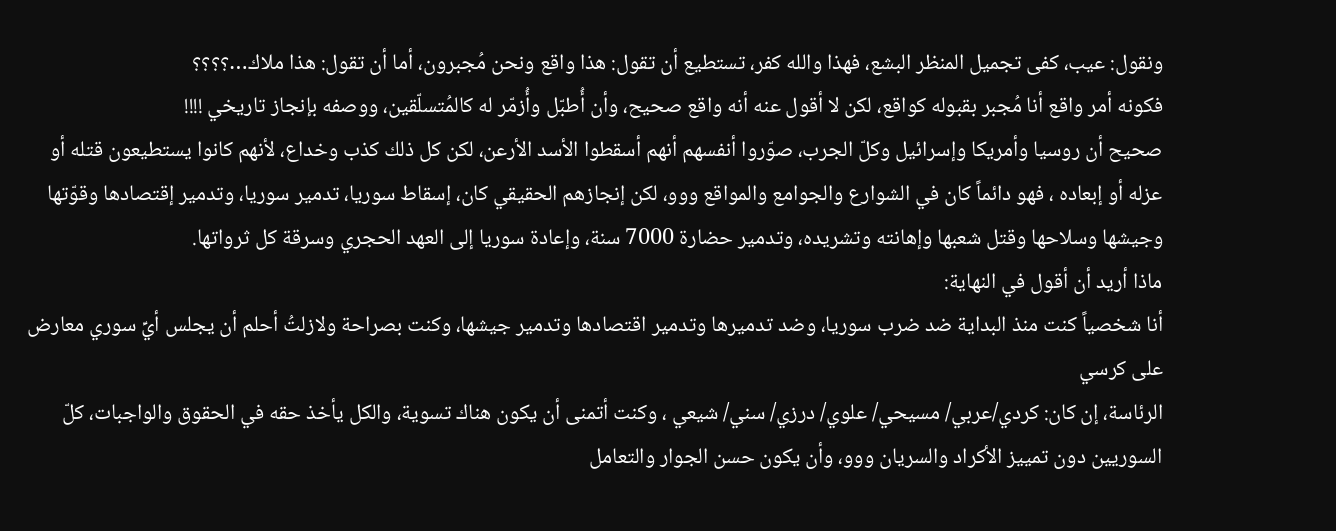ونقول: عيب، كفى تجميل المنظر البشع، فهذا والله كفر، تستطيع أن تقول: هذا واقع ونحن مُجبرون، أما أن تقول: هذا ملاك…؟؟؟؟
فكونه أمر واقع أنا مُجبر بقبوله كواقع، لكن لا أقول عنه أنه واقع صحيح، وأن أُطبّل وأُزمّر له كالمُتسلّقين، ووصفه بإنجاز تاريخي !!!!
صحيح أن روسيا وأمريكا وإسرائيل وكلّ الجرب، صوّروا أنفسهم أنهم أسقطوا الأسد الأرعن، لكن كل ذلك كذب وخداع، لأنهم كانوا يستطيعون قتله أو عزله أو إبعاده ، فهو دائماً كان في الشوارع والجوامع والمواقع ووو، لكن إنجازهم الحقيقي كان، إسقاط سوريا، تدمير سوريا، وتدمير إقتصادها وقوّتها وجيشها وسلاحها وقتل شعبها وإهانته وتشريده، وتدمير حضارة 7000 سنة، وإعادة سوريا إلى العهد الحجري وسرقة كل ثرواتها.
ماذا أريد أن أقول في النهاية:
أنا شخصياً كنت منذ البداية ضد ضرب سوريا، وضد تدميرها وتدمير اقتصادها وتدمير جيشها، وكنت بصراحة ولازلتُ أحلم أن يجلس أيِّ سوري معارض على كرسي
الرئاسة، إن كان: كردي/عربي/ مسيحي/ علوي/ درزي/ سني/ شيعي ، وكنت أتمنى أن يكون هناك تسوية، والكل يأخذ حقه في الحقوق والواجبات، كلّ السوريين دون تمييز الأكراد والسريان ووو، وأن يكون حسن الجوار والتعامل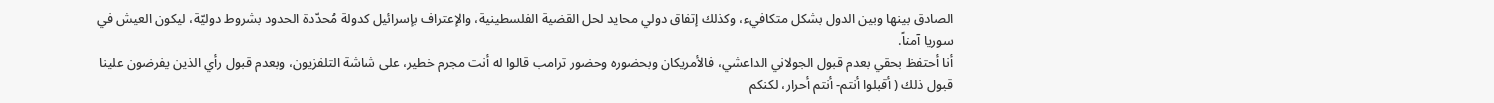الصادق بينها وبين الدول بشكل متكافيء، وكذلك إتفاق دولي محايد لحل القضية الفلسطينية، والإعتراف بإسرائيل كدولة مُحدّدة الحدود بشروط دوليّة، ليكون العيش في سوريا آمناً.
أنا أحتفظ بحقي بعدم قبول الجولاني الداعشي، فالأمريكان وبحضوره وحضور ترامب قالوا له أنت مجرم خطير، على شاشة التلفزيون، وبعدم قبول رأي الذين يفرضون علينا قبول ذلك ( أقبلوا أنتم- أنتم أحرار، لكنكم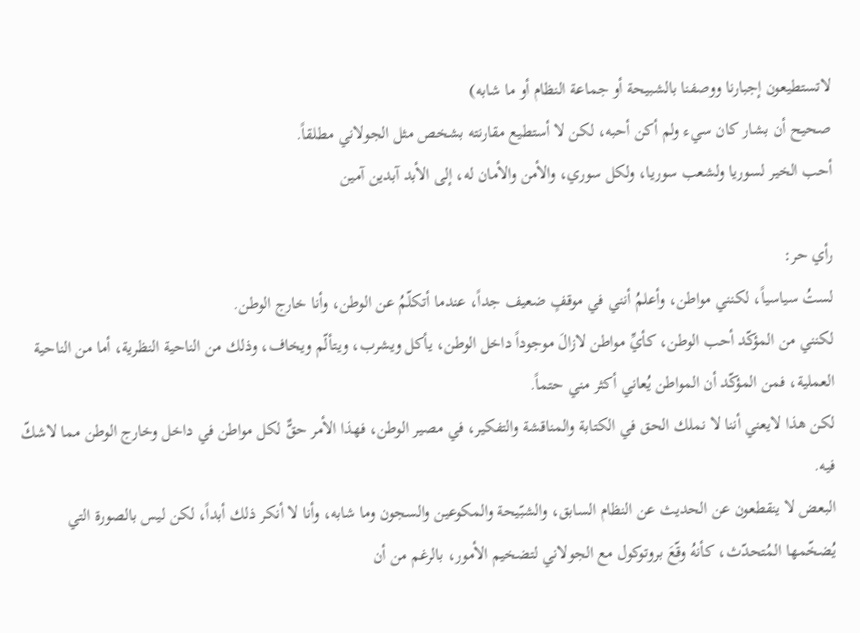لاتستطيعون إجبارنا ووصفنا بالشبيحة أو جماعة النظام أو ما شابه)
صحيح أن بشار كان سيء ولم أكن أحبه، لكن لا أستطيع مقارنته بشخص مثل الجولاني مطلقاً.
أحب الخير لسوريا ولشعب سوريا، ولكل سوري، والأمن والأمان له، إلى الأبد آبدين آمين

رأي حر:
لستُ سياسياً، لكنني مواطن، وأعلمُ أنني في موقفٍ ضعيف جداً، عندما أتكلّمُ عن الوطن، وأنا خارج الوطن.
لكنني من المؤكّد أحب الوطن، كأيِّ مواطن لازالَ موجوداً داخل الوطن، يأكل ويشرب، ويتألّم ويخاف، وذلك من الناحية النظرية، أما من الناحية العملية، فمن المؤكّد أن المواطن يُعاني أكثر مني حتماً.
لكن هذا لايعني أننا لا نملك الحق في الكتابة والمناقشة والتفكير، في مصير الوطن، فهذا الأمر حقٌّ لكل مواطن في داخل وخارج الوطن مما لاشكّ فيه.
البعض لا ينقطعون عن الحديث عن النظام السابق، والشبّيحة والمكوعين والسجون وما شابه، وأنا لا أنكر ذلك أبداً، لكن ليس بالصورة التي يُضخّمها المُتحدّث، كأنهُ وقّعَ بروتوكول مع الجولاني لتضخيم الأمور، بالرغم من أن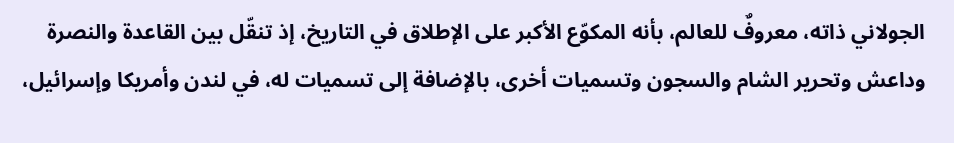الجولاني ذاته، معروفٌ للعالم، بأنه المكوّع الأكبر على الإطلاق في التاريخ، إذ تنقّل بين القاعدة والنصرة وداعش وتحرير الشام والسجون وتسميات أخرى، بالإضافة إلى تسميات له، في لندن وأمريكا وإسرائيل،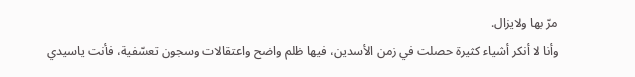مرّ بها ولايزال.
وأنا لا أنكر أشياء كثيرة حصلت في زمن الأسدين، فيها ظلم واضح واعتقالات وسجون تعسّفية، فأنت ياسيدي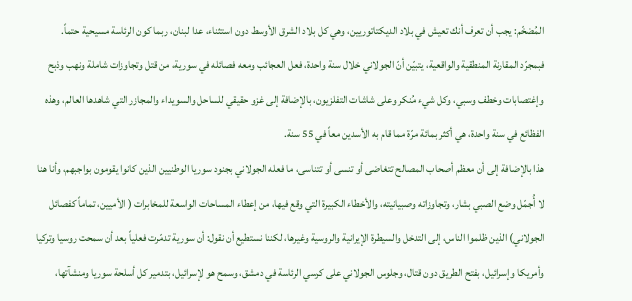المُضخّم: يجب أن تعرف أنك تعيش في بلاد الديكتاتوريين، وهي كل بلاد الشرق الأوسط دون استثناء، عدا لبنان، ربما كون الرئاسة مسيحية حتماً.
فبمجرّد المقارنة المنطقية والواقعية، يتبيّن أنّ الجولاني خلال سنة واحدة، فعل العجائب ومعه فصائله في سورية، من قتل وتجاوزات شاملة ونهب وذبح وإغتصابات وخطف وسبي، وكل شيء مُنكر وعلى شاشات التفلزيون، بالإضافة إلى غزو حقيقي للساحل والسويداء والمجازر التي شاهدها العالم، وهذه الفظائع في سنة واحدة، هي أكثر بمائة مرّة مما قام به الأسدين معاً في 55 سنة.
هذا بالإضافة إلى أن معظم أصحاب المصالح تتغاضى أو تنسى أو تتناسى، ما فعله الجولاني بجنود سوريا الوطنيين الذين كانوا يقومون بواجبهم، وأنا هنا لا أُجمّل وضع الصبي بشار، وتجاوزاته وصبيانيته، والأخطاء الكبيرة التي وقع فيها، من إعطاء المساحات الواسعة للمخابرات ( الأميين، تماماً كفصائل الجولاني) الذين ظلموا الناس، إلى التدخل والسيطرة الإيرانية والروسية وغيرها، لكننا نستطيع أن نقول: أن سورية تدمّرت فعلياً بعد أن سمحت روسيا وتركيا وأمريكا وإسرائيل، بفتح الطريق دون قتال، وجلوس الجولاني على كرسي الرئاسة في دمشق، وسمح هو لإسرائيل، بتدمير كل أسلحة سوريا ومنشآتها،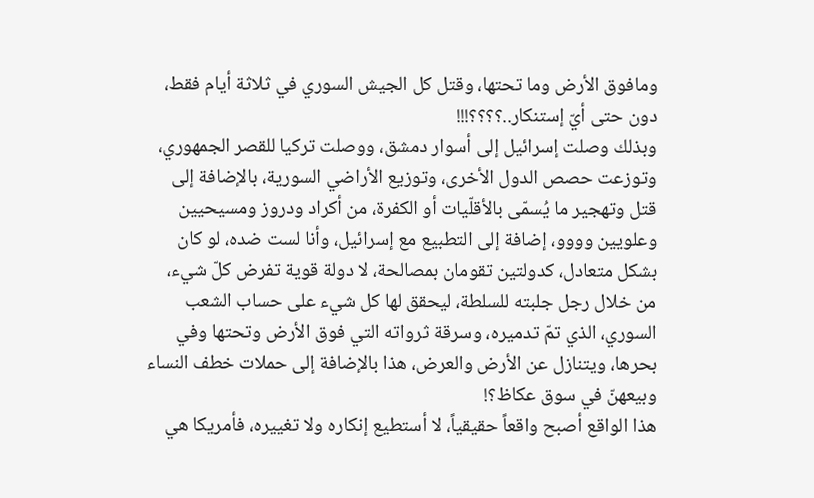ومافوق الأرض وما تحتها، وقتل كل الجيش السوري في ثلاثة أيام فقط، دون حتى أيّ إستنكار..؟؟؟؟!!!
وبذلك وصلت إسرائيل إلى أسوار دمشق، ووصلت تركيا للقصر الجمهوري، وتوزعت حصص الدول الأخرى، وتوزيع الأراضي السورية، بالإضافة إلى قتل وتهجير ما يُسمّى بالأقلّيات أو الكفرة، من أكراد ودروز ومسيحيين وعلويين وووو، إضافة إلى التطبيع مع إسرائيل، وأنا لست ضده، لو كان بشكل متعادل، كدولتين تقومان بمصالحة، لا دولة قوية تفرض كلّ شيء، من خلال رجل جلبته للسلطة، ليحقق لها كل شيء على حساب الشعب السوري، الذي تمّ تدميره، وسرقة ثرواته التي فوق الأرض وتحتها وفي بحرها، ويتنازل عن الأرض والعرض، هذا بالإضافة إلى حملات خطف النساء وبيعهنّ في سوق عكاظ؟!
هذا الواقع أصبح واقعاً حقيقياً، لا أستطيع إنكاره ولا تغييره، فأمريكا هي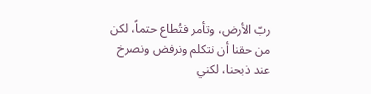ربّ الأرض، وتأمر فتُطاع حتماً، لكن من حقنا أن نتكلم ونرفض ونصرخ عند ذبحنا، لكني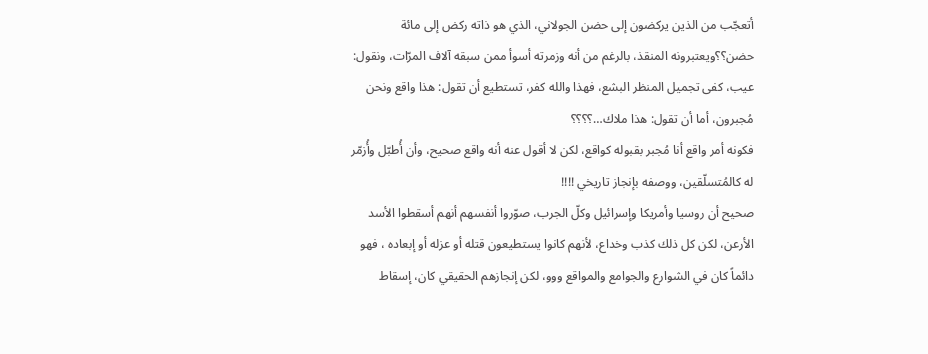أتعجّب من الذين يركضون إلى حضن الجولاني، الذي هو ذاته ركض إلى مائة حضن؟؟ويعتبرونه المنقذ، بالرغم من أنه وزمرته أسوأ ممن سبقه آلاف المرّات، ونقول: عيب، كفى تجميل المنظر البشع، فهذا والله كفر، تستطيع أن تقول: هذا واقع ونحن مُجبرون، أما أن تقول: هذا ملاك…؟؟؟؟
فكونه أمر واقع أنا مُجبر بقبوله كواقع، لكن لا أقول عنه أنه واقع صحيح، وأن أُطبّل وأُزمّر له كالمُتسلّقين، ووصفه بإنجاز تاريخي !!!!
صحيح أن روسيا وأمريكا وإسرائيل وكلّ الجرب، صوّروا أنفسهم أنهم أسقطوا الأسد الأرعن، لكن كل ذلك كذب وخداع، لأنهم كانوا يستطيعون قتله أو عزله أو إبعاده ، فهو دائماً كان في الشوارع والجوامع والمواقع ووو، لكن إنجازهم الحقيقي كان، إسقاط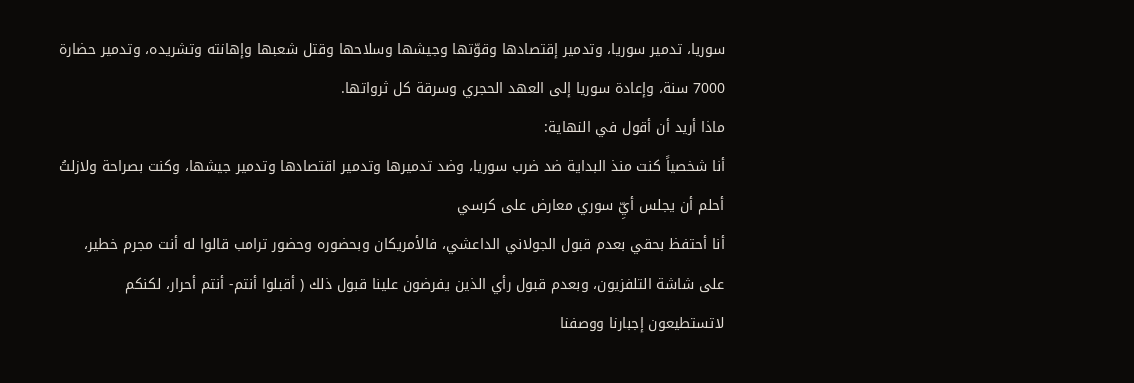سوريا، تدمير سوريا، وتدمير إقتصادها وقوّتها وجيشها وسلاحها وقتل شعبها وإهانته وتشريده، وتدمير حضارة 7000 سنة، وإعادة سوريا إلى العهد الحجري وسرقة كل ثرواتها.
ماذا أريد أن أقول في النهاية:
أنا شخصياً كنت منذ البداية ضد ضرب سوريا، وضد تدميرها وتدمير اقتصادها وتدمير جيشها، وكنت بصراحة ولازلتُ أحلم أن يجلس أيِّ سوري معارض على كرسي
أنا أحتفظ بحقي بعدم قبول الجولاني الداعشي، فالأمريكان وبحضوره وحضور ترامب قالوا له أنت مجرم خطير، على شاشة التلفزيون، وبعدم قبول رأي الذين يفرضون علينا قبول ذلك ( أقبلوا أنتم- أنتم أحرار، لكنكم لاتستطيعون إجبارنا ووصفنا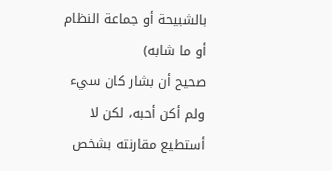بالشبيحة أو جماعة النظام أو ما شابه)
صحيح أن بشار كان سيء ولم أكن أحبه، لكن لا أستطيع مقارنته بشخص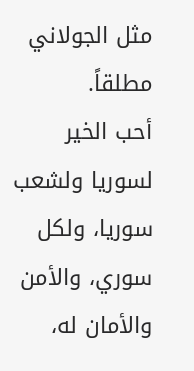مثل الجولاني مطلقاً.
أحب الخير لسوريا ولشعب سوريا، ولكل سوري، والأمن والأمان له،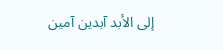إلى الأبد آبدين آمين